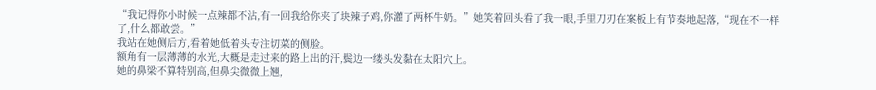“我记得你小时候一点辣都不沾,有一回我给你夹了块辣子鸡,你灌了两杯牛奶。”她笑着回头看了我一眼,手里刀刃在案板上有节奏地起落,“现在不一样了,什么都敢尝。”
我站在她侧后方,看着她低着头专注切菜的侧脸。
额角有一层薄薄的水光,大概是走过来的路上出的汗,鬓边一缕头发黏在太阳穴上。
她的鼻梁不算特别高,但鼻尖微微上翘,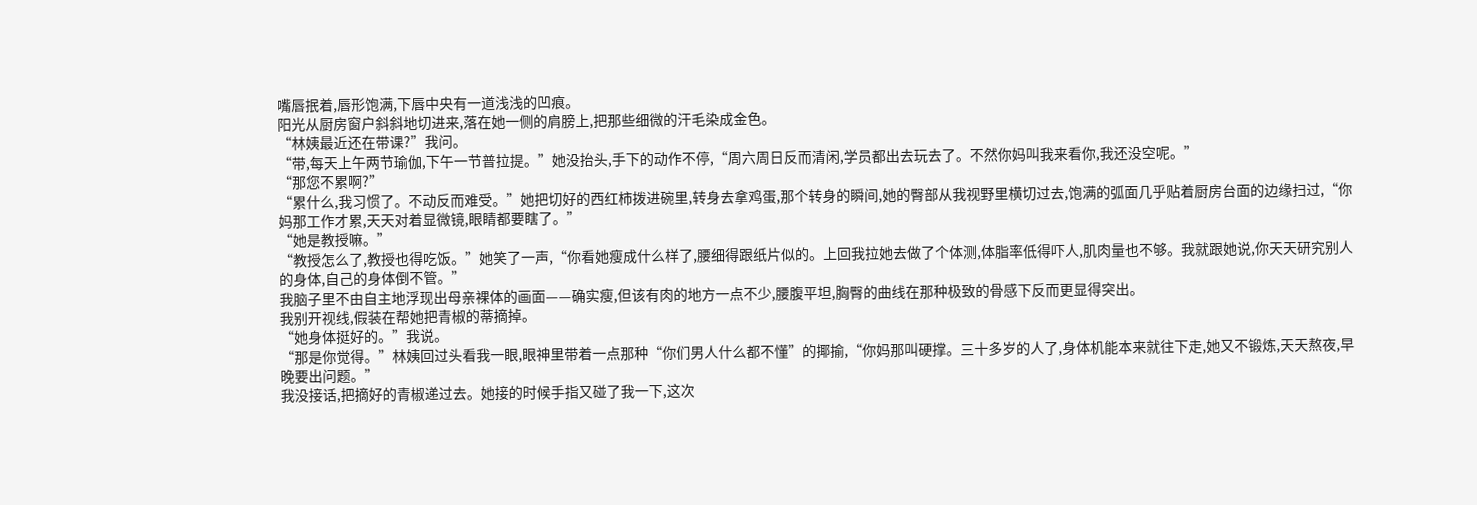嘴唇抿着,唇形饱满,下唇中央有一道浅浅的凹痕。
阳光从厨房窗户斜斜地切进来,落在她一侧的肩膀上,把那些细微的汗毛染成金色。
“林姨最近还在带课?”我问。
“带,每天上午两节瑜伽,下午一节普拉提。”她没抬头,手下的动作不停,“周六周日反而清闲,学员都出去玩去了。不然你妈叫我来看你,我还没空呢。”
“那您不累啊?”
“累什么,我习惯了。不动反而难受。”她把切好的西红柿拨进碗里,转身去拿鸡蛋,那个转身的瞬间,她的臀部从我视野里横切过去,饱满的弧面几乎贴着厨房台面的边缘扫过,“你妈那工作才累,天天对着显微镜,眼睛都要瞎了。”
“她是教授嘛。”
“教授怎么了,教授也得吃饭。”她笑了一声,“你看她瘦成什么样了,腰细得跟纸片似的。上回我拉她去做了个体测,体脂率低得吓人,肌肉量也不够。我就跟她说,你天天研究别人的身体,自己的身体倒不管。”
我脑子里不由自主地浮现出母亲裸体的画面——确实瘦,但该有肉的地方一点不少,腰腹平坦,胸臀的曲线在那种极致的骨感下反而更显得突出。
我别开视线,假装在帮她把青椒的蒂摘掉。
“她身体挺好的。”我说。
“那是你觉得。”林姨回过头看我一眼,眼神里带着一点那种“你们男人什么都不懂”的揶揄,“你妈那叫硬撑。三十多岁的人了,身体机能本来就往下走,她又不锻炼,天天熬夜,早晚要出问题。”
我没接话,把摘好的青椒递过去。她接的时候手指又碰了我一下,这次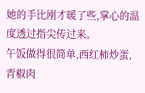她的手比刚才暖了些,掌心的温度透过指尖传过来。
午饭做得很简单,西红柿炒蛋,青椒肉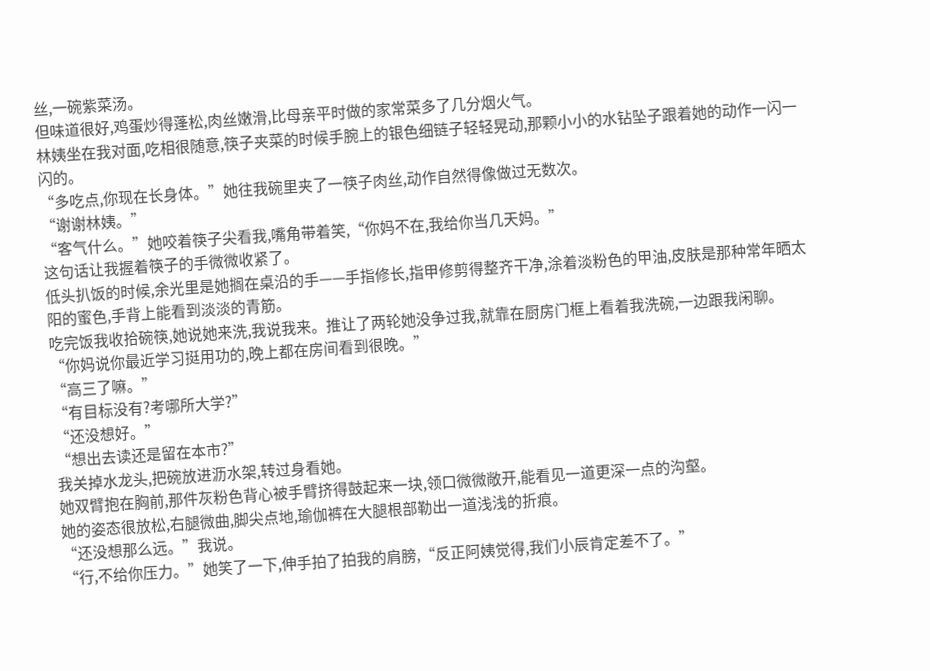丝,一碗紫菜汤。
但味道很好,鸡蛋炒得蓬松,肉丝嫩滑,比母亲平时做的家常菜多了几分烟火气。
林姨坐在我对面,吃相很随意,筷子夹菜的时候手腕上的银色细链子轻轻晃动,那颗小小的水钻坠子跟着她的动作一闪一闪的。
“多吃点,你现在长身体。”她往我碗里夹了一筷子肉丝,动作自然得像做过无数次。
“谢谢林姨。”
“客气什么。”她咬着筷子尖看我,嘴角带着笑,“你妈不在,我给你当几天妈。”
这句话让我握着筷子的手微微收紧了。
低头扒饭的时候,余光里是她搁在桌沿的手——手指修长,指甲修剪得整齐干净,涂着淡粉色的甲油,皮肤是那种常年晒太阳的蜜色,手背上能看到淡淡的青筋。
吃完饭我收拾碗筷,她说她来洗,我说我来。推让了两轮她没争过我,就靠在厨房门框上看着我洗碗,一边跟我闲聊。
“你妈说你最近学习挺用功的,晚上都在房间看到很晚。”
“高三了嘛。”
“有目标没有?考哪所大学?”
“还没想好。”
“想出去读还是留在本市?”
我关掉水龙头,把碗放进沥水架,转过身看她。
她双臂抱在胸前,那件灰粉色背心被手臂挤得鼓起来一块,领口微微敞开,能看见一道更深一点的沟壑。
她的姿态很放松,右腿微曲,脚尖点地,瑜伽裤在大腿根部勒出一道浅浅的折痕。
“还没想那么远。”我说。
“行,不给你压力。”她笑了一下,伸手拍了拍我的肩膀,“反正阿姨觉得,我们小辰肯定差不了。”